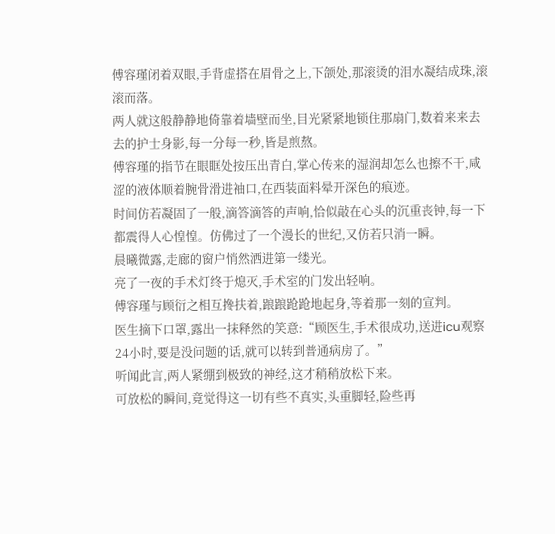傅容瑾闭着双眼,手背虚搭在眉骨之上,下颌处,那滚烫的泪水凝结成珠,滚滚而落。
两人就这般静静地倚靠着墙壁而坐,目光紧紧地锁住那扇门,数着来来去去的护士身影,每一分每一秒,皆是煎熬。
傅容瑾的指节在眼眶处按压出青白,掌心传来的湿润却怎么也擦不干,咸涩的液体顺着腕骨滑进袖口,在西装面料晕开深色的痕迹。
时间仿若凝固了一般,滴答滴答的声响,恰似敲在心头的沉重丧钟,每一下都震得人心惶惶。仿佛过了一个漫长的世纪,又仿若只消一瞬。
晨曦微露,走廊的窗户悄然洒进第一缕光。
亮了一夜的手术灯终于熄灭,手术室的门发出轻响。
傅容瑾与顾衍之相互搀扶着,踉踉跄跄地起身,等着那一刻的宣判。
医生摘下口罩,露出一抹释然的笑意:“顾医生,手术很成功,送进icu观察24小时,要是没问题的话,就可以转到普通病房了。”
听闻此言,两人紧绷到极致的神经,这才稍稍放松下来。
可放松的瞬间,竟觉得这一切有些不真实,头重脚轻,险些再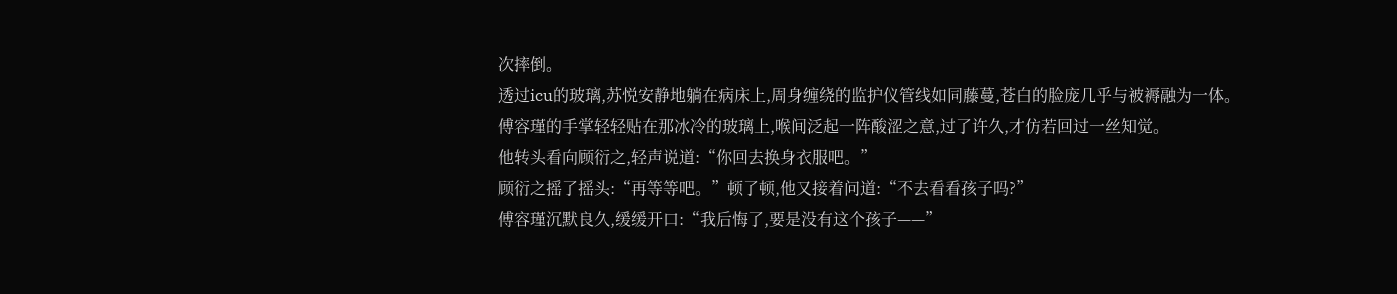次摔倒。
透过icu的玻璃,苏悦安静地躺在病床上,周身缠绕的监护仪管线如同藤蔓,苍白的脸庞几乎与被褥融为一体。
傅容瑾的手掌轻轻贴在那冰冷的玻璃上,喉间泛起一阵酸涩之意,过了许久,才仿若回过一丝知觉。
他转头看向顾衍之,轻声说道:“你回去换身衣服吧。”
顾衍之摇了摇头:“再等等吧。”顿了顿,他又接着问道:“不去看看孩子吗?”
傅容瑾沉默良久,缓缓开口:“我后悔了,要是没有这个孩子——”